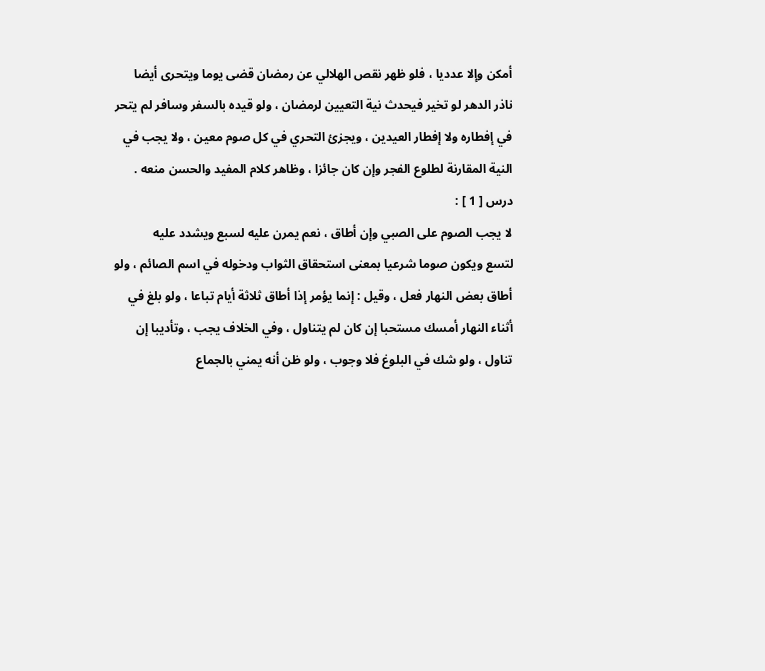أمكن وإلا عدديا ، فلو ظهر نقص الهلالي عن رمضان قضى يوما ويتحرى أيضا
ناذر الدهر لو تخير فيحدث نية التعيين لرمضان ، ولو قيده بالسفر وسافر لم يتحر
في إفطاره ولا إفطار العيدين ، ويجزئ التحري في كل صوم معين ، ولا يجب في
النية المقارنة لطلوع الفجر وإن كان جائزا ، وظاهر كلام المفيد والحسن منعه .
درس [ 1 ] :
لا يجب الصوم على الصبي وإن أطاق ، نعم يمرن عليه لسبع ويشدد عليه
لتسع ويكون صوما شرعيا بمعنى استحقاق الثواب ودخوله في اسم الصائم ، ولو
أطاق بعض النهار فعل ، وقيل : إنما يؤمر إذا أطاق ثلاثة أيام تباعا ، ولو بلغ في
أثناء النهار أمسك مستحبا إن كان لم يتناول ، وفي الخلاف يجب ، وتأديبا إن
تناول ، ولو شك في البلوغ فلا وجوب ، ولو ظن أنه يمني بالجماع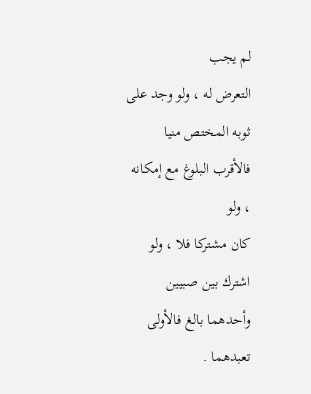لم يجب
التعرض له ، ولو وجد على ثوبه المختص منيا فالأقرب البلوغ مع إمكانه ، ولو
كان مشتركا فلا ، ولو اشترك بين صبيين وأحدهما بالغ فالأولى تعبدهما .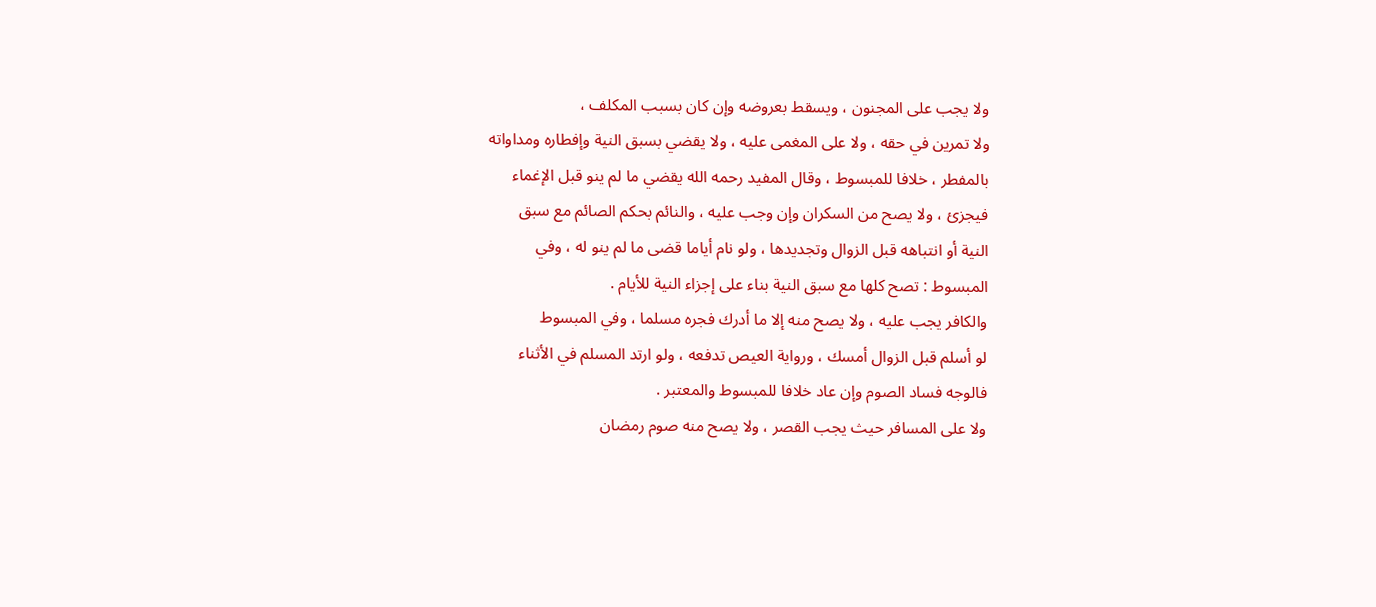ولا يجب على المجنون ، ويسقط بعروضه وإن كان بسبب المكلف ،
ولا تمرين في حقه ، ولا على المغمى عليه ، ولا يقضي بسبق النية وإفطاره ومداواته
بالمفطر ، خلافا للمبسوط ، وقال المفيد رحمه الله يقضي ما لم ينو قبل الإغماء
فيجزئ ، ولا يصح من السكران وإن وجب عليه ، والنائم بحكم الصائم مع سبق
النية أو انتباهه قبل الزوال وتجديدها ، ولو نام أياما قضى ما لم ينو له ، وفي
المبسوط : تصح كلها مع سبق النية بناء على إجزاء النية للأيام .
والكافر يجب عليه ، ولا يصح منه إلا ما أدرك فجره مسلما ، وفي المبسوط
لو أسلم قبل الزوال أمسك ، ورواية العيص تدفعه ، ولو ارتد المسلم في الأثناء
فالوجه فساد الصوم وإن عاد خلافا للمبسوط والمعتبر .
ولا على المسافر حيث يجب القصر ، ولا يصح منه صوم رمضان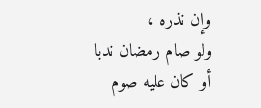وإن نذره ،
ولو صام رمضان ندبا أو كان عليه صوم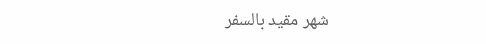شهر مقيد بالسفر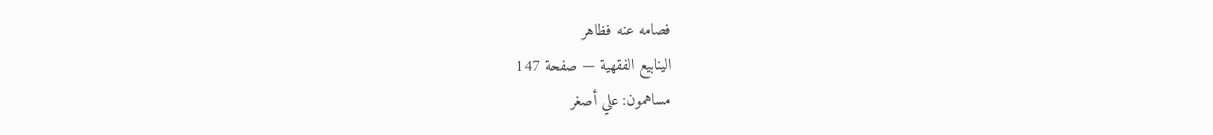فصامه عنه فظاهر
الينابيع الفقهية — صفحة 147
مساهمون: علي أصغر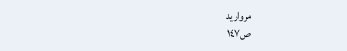مرواريد
ص١٤٧